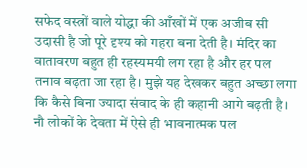सफेद वस्त्रों वाले योद्धा की आँखों में एक अजीब सी उदासी है जो पूरे दृश्य को गहरा बना देती है। मंदिर का वातावरण बहुत ही रहस्यमयी लग रहा है और हर पल तनाव बढ़ता जा रहा है। मुझे यह देखकर बहुत अच्छा लगा कि कैसे बिना ज्यादा संवाद के ही कहानी आगे बढ़ती है। नौ लोकों के देवता में ऐसे ही भावनात्मक पल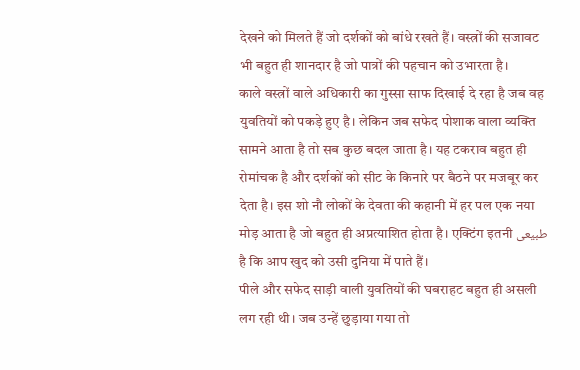देखने को मिलते हैं जो दर्शकों को बांधे रखते हैं। वस्त्रों की सजावट भी बहुत ही शानदार है जो पात्रों की पहचान को उभारता है।
काले वस्त्रों वाले अधिकारी का गुस्सा साफ दिखाई दे रहा है जब वह युवतियों को पकड़े हुए है। लेकिन जब सफेद पोशाक वाला व्यक्ति सामने आता है तो सब कुछ बदल जाता है। यह टकराव बहुत ही रोमांचक है और दर्शकों को सीट के किनारे पर बैठने पर मजबूर कर देता है। इस शो नौ लोकों के देवता की कहानी में हर पल एक नया मोड़ आता है जो बहुत ही अप्रत्याशित होता है। एक्टिंग इतनी طبیعی है कि आप खुद को उसी दुनिया में पाते हैं।
पीले और सफेद साड़ी वाली युवतियों की घबराहट बहुत ही असली लग रही थी। जब उन्हें छुड़ाया गया तो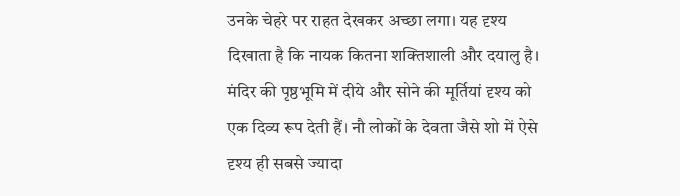उनके चेहरे पर राहत देखकर अच्छा लगा। यह दृश्य दिखाता है कि नायक कितना शक्तिशाली और दयालु है। मंदिर की पृष्ठभूमि में दीये और सोने की मूर्तियां दृश्य को एक दिव्य रूप देती हैं। नौ लोकों के देवता जैसे शो में ऐसे दृश्य ही सबसे ज्यादा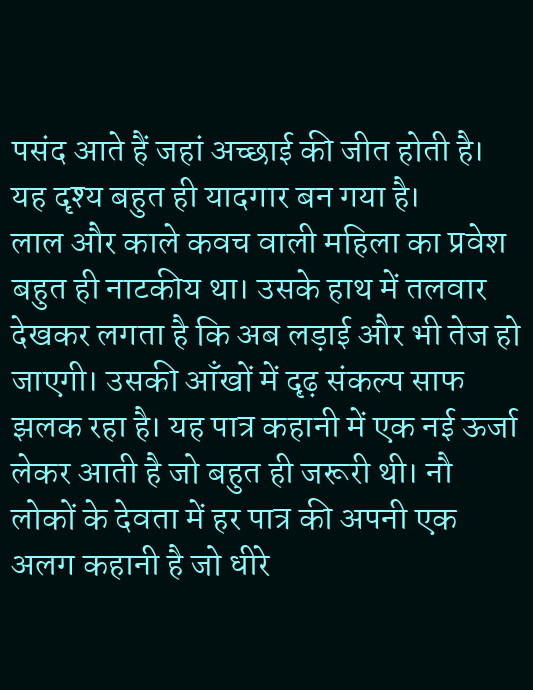पसंद आते हैं जहां अच्छाई की जीत होती है। यह दृश्य बहुत ही यादगार बन गया है।
लाल और काले कवच वाली महिला का प्रवेश बहुत ही नाटकीय था। उसके हाथ में तलवार देखकर लगता है कि अब लड़ाई और भी तेज हो जाएगी। उसकी आँखों में दृढ़ संकल्प साफ झलक रहा है। यह पात्र कहानी में एक नई ऊर्जा लेकर आती है जो बहुत ही जरूरी थी। नौ लोकों के देवता में हर पात्र की अपनी एक अलग कहानी है जो धीरे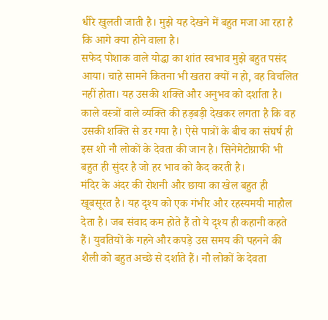धीरे खुलती जाती है। मुझे यह देखने में बहुत मजा आ रहा है कि आगे क्या होने वाला है।
सफेद पोशाक वाले योद्धा का शांत स्वभाव मुझे बहुत पसंद आया। चाहे सामने कितना भी खतरा क्यों न हो, वह विचलित नहीं होता। यह उसकी शक्ति और अनुभव को दर्शाता है। काले वस्त्रों वाले व्यक्ति की हड़बड़ी देखकर लगता है कि वह उसकी शक्ति से डर गया है। ऐसे पात्रों के बीच का संघर्ष ही इस शो नौ लोकों के देवता की जान है। सिनेमेटोग्राफी भी बहुत ही सुंदर है जो हर भाव को कैद करती है।
मंदिर के अंदर की रोशनी और छाया का खेल बहुत ही खूबसूरत है। यह दृश्य को एक गंभीर और रहस्यमयी माहौल देता है। जब संवाद कम होते हैं तो ये दृश्य ही कहानी कहते हैं। युवतियों के गहने और कपड़े उस समय की पहनने की शैली को बहुत अच्छे से दर्शाते हैं। नौ लोकों के देवता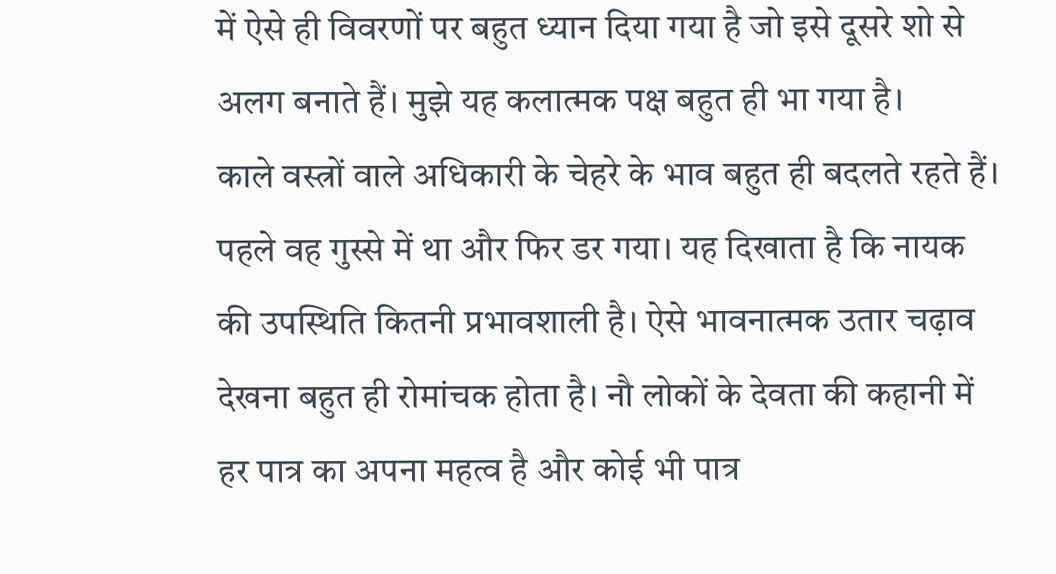में ऐसे ही विवरणों पर बहुत ध्यान दिया गया है जो इसे दूसरे शो से अलग बनाते हैं। मुझे यह कलात्मक पक्ष बहुत ही भा गया है।
काले वस्त्रों वाले अधिकारी के चेहरे के भाव बहुत ही बदलते रहते हैं। पहले वह गुस्से में था और फिर डर गया। यह दिखाता है कि नायक की उपस्थिति कितनी प्रभावशाली है। ऐसे भावनात्मक उतार चढ़ाव देखना बहुत ही रोमांचक होता है। नौ लोकों के देवता की कहानी में हर पात्र का अपना महत्व है और कोई भी पात्र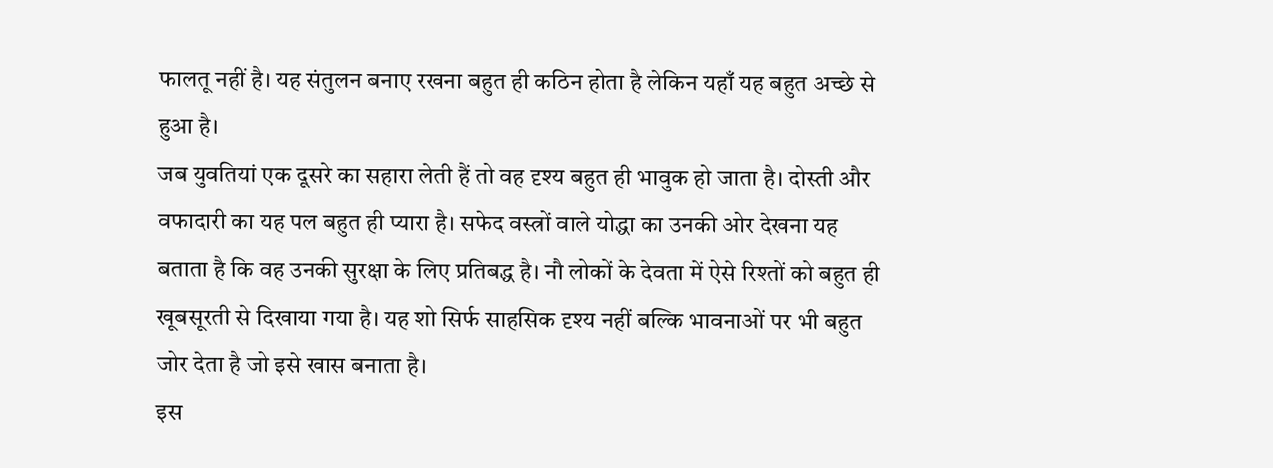फालतू नहीं है। यह संतुलन बनाए रखना बहुत ही कठिन होता है लेकिन यहाँ यह बहुत अच्छे से हुआ है।
जब युवतियां एक दूसरे का सहारा लेती हैं तो वह दृश्य बहुत ही भावुक हो जाता है। दोस्ती और वफादारी का यह पल बहुत ही प्यारा है। सफेद वस्त्रों वाले योद्धा का उनकी ओर देखना यह बताता है कि वह उनकी सुरक्षा के लिए प्रतिबद्ध है। नौ लोकों के देवता में ऐसे रिश्तों को बहुत ही खूबसूरती से दिखाया गया है। यह शो सिर्फ साहसिक दृश्य नहीं बल्कि भावनाओं पर भी बहुत जोर देता है जो इसे खास बनाता है।
इस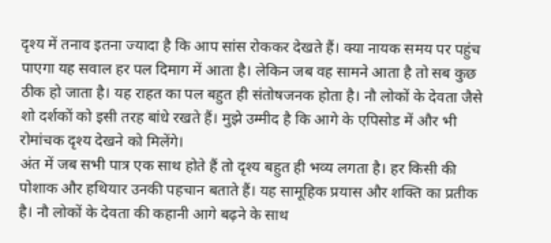दृश्य में तनाव इतना ज्यादा है कि आप सांस रोककर देखते हैं। क्या नायक समय पर पहुंच पाएगा यह सवाल हर पल दिमाग में आता है। लेकिन जब वह सामने आता है तो सब कुछ ठीक हो जाता है। यह राहत का पल बहुत ही संतोषजनक होता है। नौ लोकों के देवता जैसे शो दर्शकों को इसी तरह बांधे रखते हैं। मुझे उम्मीद है कि आगे के एपिसोड में और भी रोमांचक दृश्य देखने को मिलेंगे।
अंत में जब सभी पात्र एक साथ होते हैं तो दृश्य बहुत ही भव्य लगता है। हर किसी की पोशाक और हथियार उनकी पहचान बताते हैं। यह सामूहिक प्रयास और शक्ति का प्रतीक है। नौ लोकों के देवता की कहानी आगे बढ़ने के साथ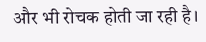और भी रोचक होती जा रही है।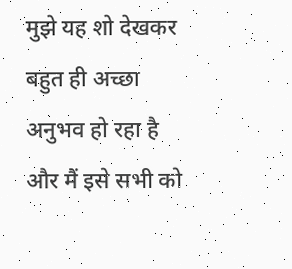मुझे यह शो देखकर बहुत ही अच्छा अनुभव हो रहा है और मैं इसे सभी को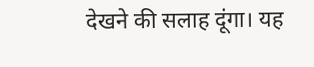देखने की सलाह दूंगा। यह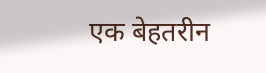एक बेहतरीन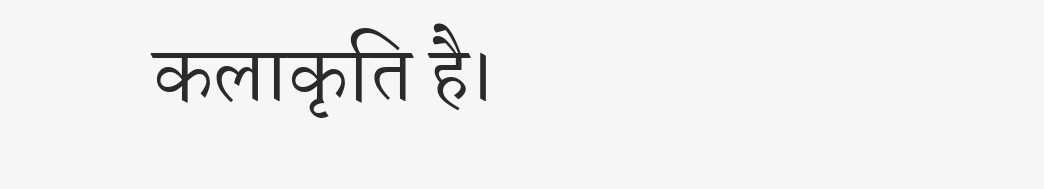कलाकृति है।